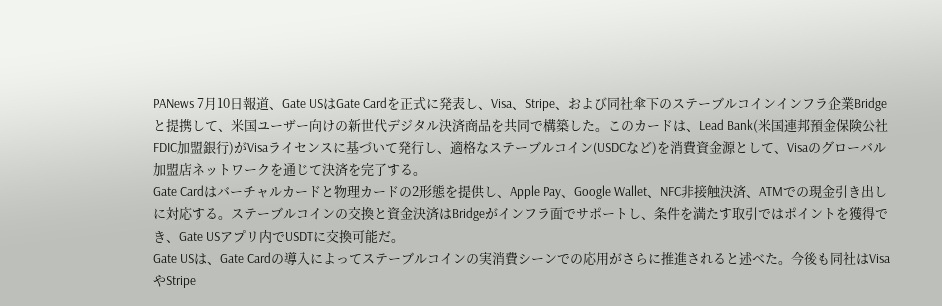PANews 7月10日報道、Gate USはGate Cardを正式に発表し、Visa、Stripe、および同社傘下のステーブルコインインフラ企業Bridgeと提携して、米国ユーザー向けの新世代デジタル決済商品を共同で構築した。このカードは、Lead Bank(米国連邦預金保険公社FDIC加盟銀行)がVisaライセンスに基づいて発行し、適格なステーブルコイン(USDCなど)を消費資金源として、Visaのグローバル加盟店ネットワークを通じて決済を完了する。
Gate Cardはバーチャルカードと物理カードの2形態を提供し、Apple Pay、Google Wallet、NFC非接触決済、ATMでの現金引き出しに対応する。ステーブルコインの交換と資金決済はBridgeがインフラ面でサポートし、条件を満たす取引ではポイントを獲得でき、Gate USアプリ内でUSDTに交換可能だ。
Gate USは、Gate Cardの導入によってステーブルコインの実消費シーンでの応用がさらに推進されると述べた。今後も同社はVisaやStripe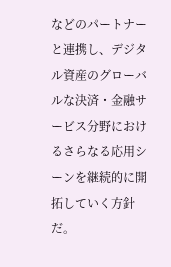などのパートナーと連携し、デジタル資産のグローバルな決済・金融サービス分野におけるさらなる応用シーンを継続的に開拓していく方針だ。